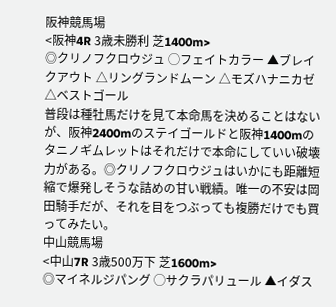阪神競馬場
<阪神4R 3歳未勝利 芝1400m>
◎クリノフクロウジュ ◯フェイトカラー ▲ブレイクアウト △リングランドムーン △モズハナニカゼ △ベストゴール
普段は種牡馬だけを見て本命馬を決めることはないが、阪神2400mのステイゴールドと阪神1400mのタニノギムレットはそれだけで本命にしていい破壊力がある。◎クリノフクロウジュはいかにも距離短縮で爆発しそうな詰めの甘い戦績。唯一の不安は岡田騎手だが、それを目をつぶっても複勝だけでも買ってみたい。
中山競馬場
<中山7R 3歳500万下 芝1600m>
◎マイネルジパング ◯サクラパリュール ▲イダス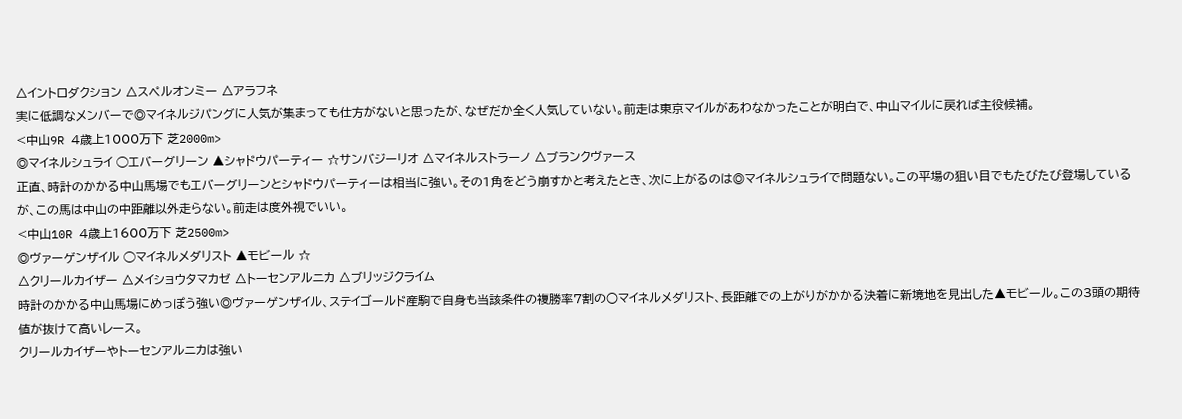△イントロダクション △スペルオンミー △アラフネ
実に低調なメンバーで◎マイネルジパングに人気が集まっても仕方がないと思ったが、なぜだか全く人気していない。前走は東京マイルがあわなかったことが明白で、中山マイルに戻れば主役候補。
<中山9R 4歳上1000万下 芝2000m>
◎マイネルシュライ ◯エバーグリーン ▲シャドウパーティー ☆サンバジーリオ △マイネルストラーノ △ブランクヴァース
正直、時計のかかる中山馬場でもエバーグリーンとシャドウパーティーは相当に強い。その1角をどう崩すかと考えたとき、次に上がるのは◎マイネルシュライで問題ない。この平場の狙い目でもたびたび登場しているが、この馬は中山の中距離以外走らない。前走は度外視でいい。
<中山10R 4歳上1600万下 芝2500m>
◎ヴァーゲンザイル ◯マイネルメダリスト ▲モビール ☆
△クリールカイザー △メイショウタマカゼ △トーセンアルニカ △ブリッジクライム
時計のかかる中山馬場にめっぽう強い◎ヴァーゲンザイル、ステイゴールド産駒で自身も当該条件の複勝率7割の○マイネルメダリスト、長距離での上がりがかかる決着に新境地を見出した▲モビール。この3頭の期待値が抜けて高いレース。
クリールカイザーやトーセンアルニカは強い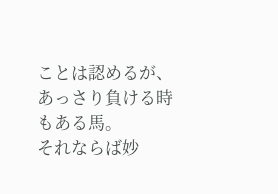ことは認めるが、あっさり負ける時もある馬。
それならば妙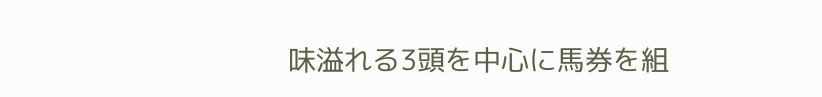味溢れる3頭を中心に馬券を組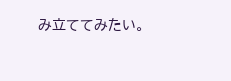み立ててみたい。